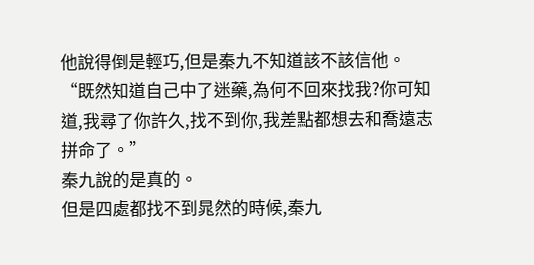他說得倒是輕巧,但是秦九不知道該不該信他。
“既然知道自己中了迷藥,為何不回來找我?你可知道,我尋了你許久,找不到你,我差點都想去和喬遠志拼命了。”
秦九說的是真的。
但是四處都找不到晁然的時候,秦九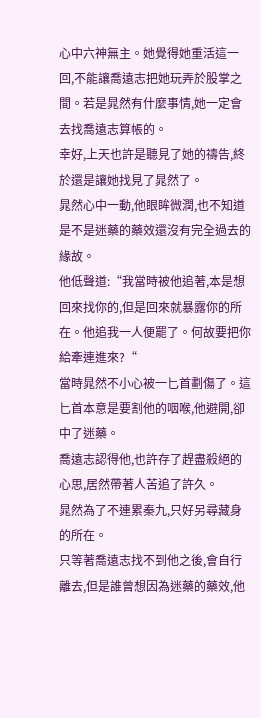心中六神無主。她覺得她重活這一回,不能讓喬遠志把她玩弄於股掌之間。若是晁然有什麼事情,她一定會去找喬遠志算帳的。
幸好,上天也許是聽見了她的禱告,終於還是讓她找見了晁然了。
晁然心中一動,他眼眸微潤,也不知道是不是迷藥的藥效還沒有完全過去的緣故。
他低聲道:“我當時被他追著,本是想回來找你的,但是回來就暴露你的所在。他追我一人便罷了。何故要把你給牽連進來?“
當時晁然不小心被一匕首劃傷了。這匕首本意是要割他的咽喉,他避開,卻中了迷藥。
喬遠志認得他,也許存了趕盡殺絕的心思,居然帶著人苦追了許久。
晁然為了不連累秦九,只好另尋藏身的所在。
只等著喬遠志找不到他之後,會自行離去,但是誰曾想因為迷藥的藥效,他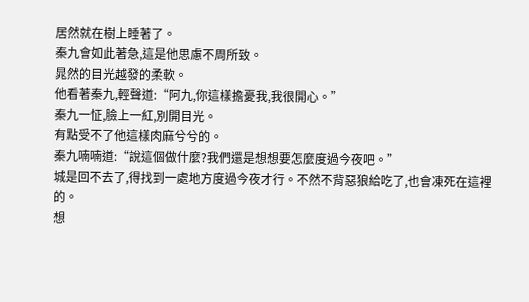居然就在樹上睡著了。
秦九會如此著急,這是他思慮不周所致。
晁然的目光越發的柔軟。
他看著秦九,輕聲道:“阿九,你這樣擔憂我,我很開心。”
秦九一怔,臉上一紅,別開目光。
有點受不了他這樣肉麻兮兮的。
秦九喃喃道:“說這個做什麼?我們還是想想要怎麼度過今夜吧。”
城是回不去了,得找到一處地方度過今夜才行。不然不背惡狼給吃了,也會凍死在這裡的。
想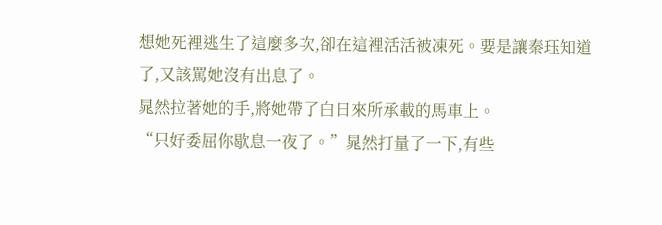想她死裡逃生了這麼多次,卻在這裡活活被凍死。要是讓秦珏知道了,又該罵她沒有出息了。
晁然拉著她的手,將她帶了白日來所承載的馬車上。
“只好委屈你歇息一夜了。”晁然打量了一下,有些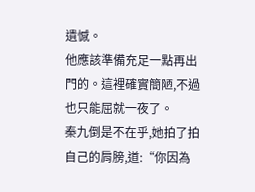遺憾。
他應該準備充足一點再出門的。這裡確實簡陋,不過也只能屈就一夜了。
秦九倒是不在乎,她拍了拍自己的肩膀,道:“你因為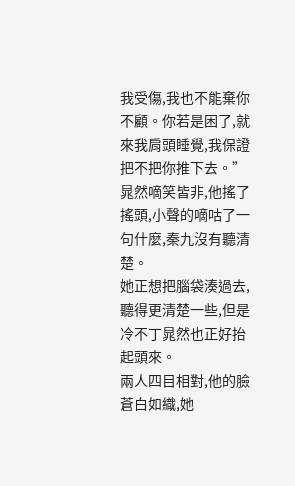我受傷,我也不能棄你不顧。你若是困了,就來我肩頭睡覺,我保證把不把你推下去。”
晁然嘀笑皆非,他搖了搖頭,小聲的嘀咕了一句什麼,秦九沒有聽清楚。
她正想把腦袋湊過去,聽得更清楚一些,但是冷不丁晁然也正好抬起頭來。
兩人四目相對,他的臉蒼白如織,她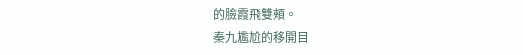的臉霞飛雙頰。
秦九尷尬的移開目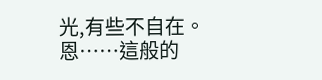光,有些不自在。
恩……這般的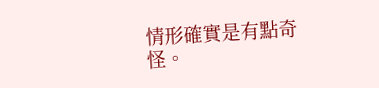情形確實是有點奇怪。